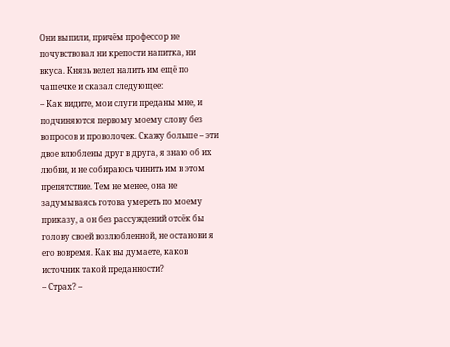Они выпили, причём профессор не почувствовал ни крепости напитка, ни вкуса. Князь велел налить им ещё по чашечке и сказал следующее:
– Как видите, мои слуги преданы мне, и подчиняются первому моему слову без вопросов и проволочек. Скажу больше – эти двое влюблены друг в друга, я знаю об их любви, и не собираюсь чинить им в этом препятствие. Тем не менее, она не задумываясь готова умереть по моему приказу, а он без рассуждений отсёк бы голову своей возлюбленной, не останови я его вовремя. Как вы думаете, каков источник такой преданности?
– Страх? –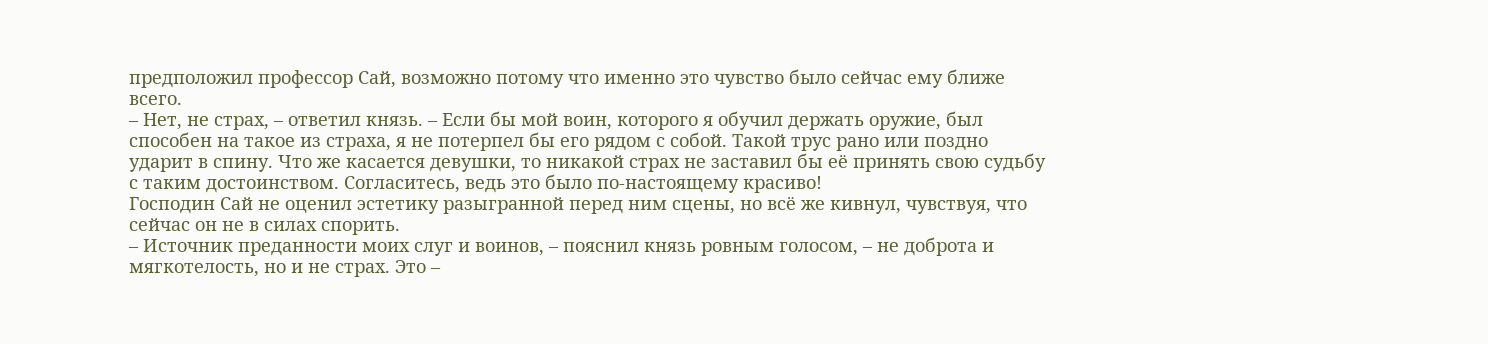предположил профессор Сай, возможно потому что именно это чувство было сейчас ему ближе всего.
– Нет, не страх, – ответил князь. – Если бы мой воин, которого я обучил держать оружие, был способен на такое из страха, я не потерпел бы его рядом с собой. Такой трус рано или поздно ударит в спину. Что же касается девушки, то никакой страх не заставил бы её принять свою судьбу с таким достоинством. Согласитесь, ведь это было по-настоящему красиво!
Господин Сай не оценил эстетику разыгранной перед ним сцены, но всё же кивнул, чувствуя, что сейчас он не в силах спорить.
– Источник преданности моих слуг и воинов, – пояснил князь ровным голосом, – не доброта и мягкотелость, но и не страх. Это –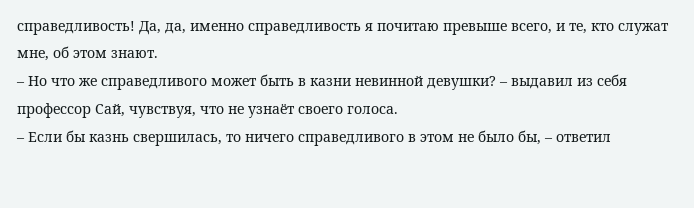справедливость! Да, да, именно справедливость я почитаю превыше всего, и те, кто служат мне, об этом знают.
– Но что же справедливого может быть в казни невинной девушки? – выдавил из себя профессор Сай, чувствуя, что не узнаёт своего голоса.
– Если бы казнь свершилась, то ничего справедливого в этом не было бы, – ответил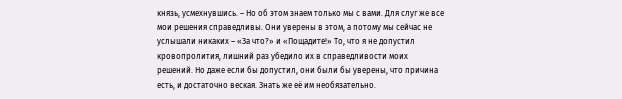князь, усмехнувшись. – Но об этом знаем только мы с вами. Для слуг же все мои решения справедливы. Они уверены в этом, а потому мы сейчас не услышали никаких – «За что?» и «Пощадите!» То, что я не допустил кровопролития, лишний раз убедило их в справедливости моих решений. Но даже если бы допустил, они были бы уверены, что причина есть, и достаточно веская. Знать же её им необязательно.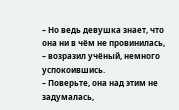– Но ведь девушка знает, что она ни в чём не провинилась, – возразил учёный, немного успокоившись.
– Поверьте, она над этим не задумалась,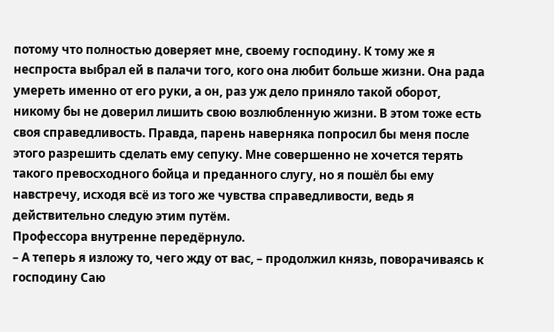потому что полностью доверяет мне, своему господину. К тому же я неспроста выбрал ей в палачи того, кого она любит больше жизни. Она рада умереть именно от его руки, а он, раз уж дело приняло такой оборот, никому бы не доверил лишить свою возлюбленную жизни. В этом тоже есть своя справедливость. Правда, парень наверняка попросил бы меня после этого разрешить сделать ему сепуку. Мне совершенно не хочется терять такого превосходного бойца и преданного слугу, но я пошёл бы ему навстречу, исходя всё из того же чувства справедливости, ведь я действительно следую этим путём.
Профессора внутренне передёрнуло.
– А теперь я изложу то, чего жду от вас, – продолжил князь, поворачиваясь к господину Саю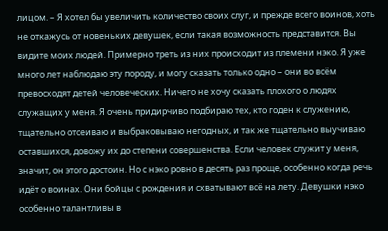лицом. – Я хотел бы увеличить количество своих слуг, и прежде всего воинов, хоть не откажусь от новеньких девушек, если такая возможность представится. Вы видите моих людей. Примерно треть из них происходит из племени нэко. Я уже много лет наблюдаю эту породу, и могу сказать только одно – они во всём превосходят детей человеческих. Ничего не хочу сказать плохого о людях служащих у меня. Я очень придирчиво подбираю тех, кто годен к служению, тщательно отсеиваю и выбраковываю негодных, и так же тщательно выучиваю оставшихся, довожу их до степени совершенства. Если человек служит у меня, значит, он этого достоин. Но с нэко ровно в десять раз проще, особенно когда речь идёт о воинах. Они бойцы с рождения и схватывают всё на лету. Девушки нэко особенно талантливы в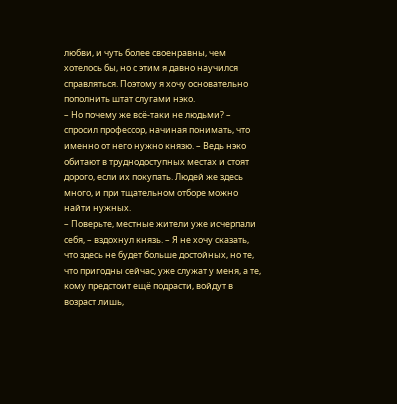любви, и чуть более своенравны, чем хотелось бы, но с этим я давно научился справляться. Поэтому я хочу основательно пополнить штат слугами нэко.
– Но почему же всё-таки не людьми? – спросил профессор, начиная понимать, что именно от него нужно князю. – Ведь нэко обитают в труднодоступных местах и стоят дорого, если их покупать. Людей же здесь много, и при тщательном отборе можно найти нужных.
– Поверьте, местные жители уже исчерпали себя, – вздохнул князь. – Я не хочу сказать, что здесь не будет больше достойных, но те, что пригодны сейчас, уже служат у меня, а те, кому предстоит ещё подрасти, войдут в возраст лишь,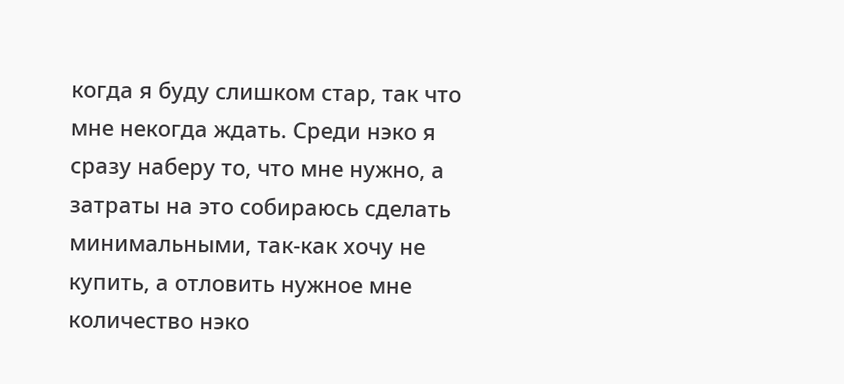когда я буду слишком стар, так что мне некогда ждать. Среди нэко я сразу наберу то, что мне нужно, а затраты на это собираюсь сделать минимальными, так-как хочу не купить, а отловить нужное мне количество нэко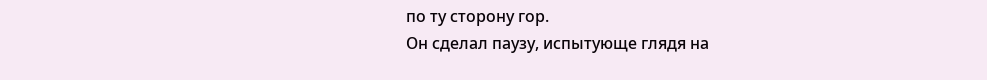по ту сторону гор.
Он сделал паузу, испытующе глядя на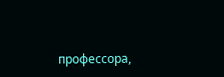профессора,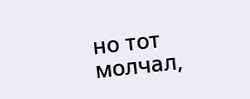но тот молчал,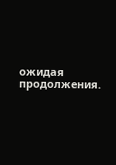ожидая продолжения.